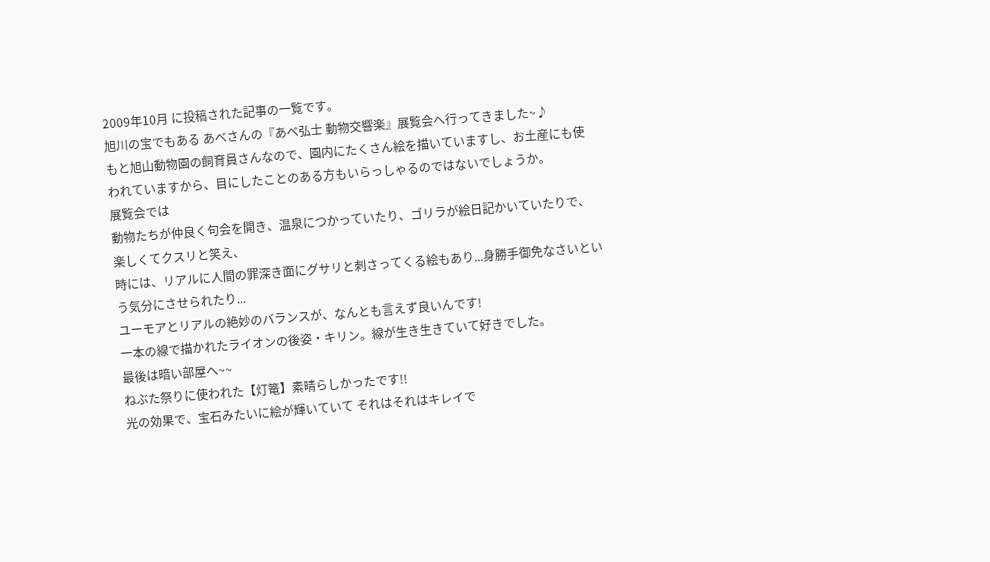2009年10月 に投稿された記事の一覧です。
旭川の宝でもある あべさんの『あべ弘士 動物交響楽』展覧会へ行ってきました~♪
もと旭山動物園の飼育員さんなので、園内にたくさん絵を描いていますし、お土産にも使われていますから、目にしたことのある方もいらっしゃるのではないでしょうか。
展覧会では
動物たちが仲良く句会を開き、温泉につかっていたり、ゴリラが絵日記かいていたりで、楽しくてクスリと笑え、
時には、リアルに人間の罪深き面にグサリと刺さってくる絵もあり...身勝手御免なさいという気分にさせられたり...
ユーモアとリアルの絶妙のバランスが、なんとも言えず良いんです!
一本の線で描かれたライオンの後姿・キリン。線が生き生きていて好きでした。
最後は暗い部屋へ~~
ねぶた祭りに使われた【灯篭】素晴らしかったです!!
光の効果で、宝石みたいに絵が輝いていて それはそれはキレイで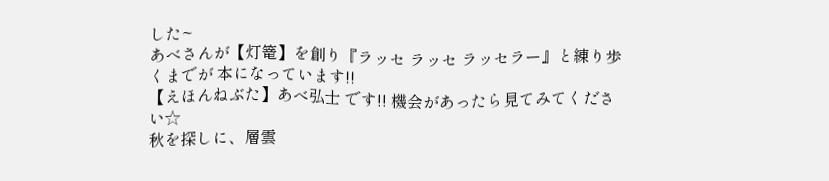した~
あべさんが【灯篭】を創り『ラッセ ラッセ ラッセラー』と練り歩くまでが 本になっています!!
【えほんねぶた】あべ弘士 です!! 機会があったら見てみてください☆
秋を探しに、層雲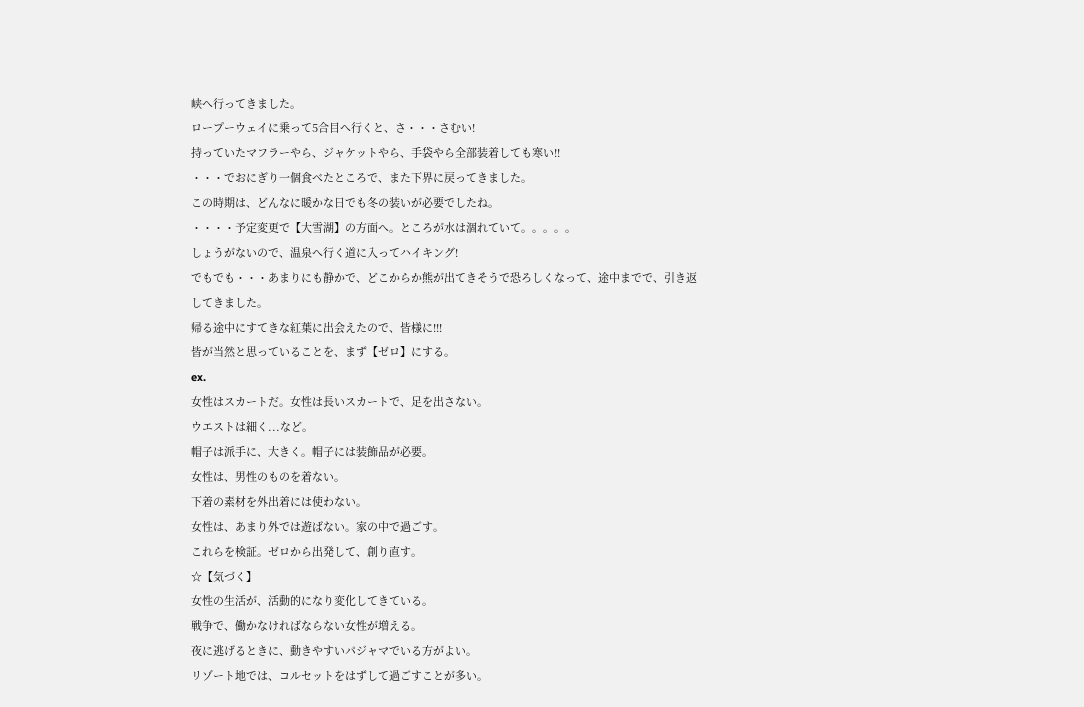峡へ行ってきました。
ロープーウェイに乗って5合目へ行くと、さ・・・さむい!
持っていたマフラーやら、ジャケットやら、手袋やら全部装着しても寒い!!
・・・でおにぎり一個食べたところで、また下界に戻ってきました。
この時期は、どんなに暖かな日でも冬の装いが必要でしたね。
・・・・予定変更で【大雪湖】の方面へ。ところが水は涸れていて。。。。。
しょうがないので、温泉へ行く道に入ってハイキング!
でもでも・・・あまりにも静かで、どこからか熊が出てきそうで恐ろしくなって、途中までで、引き返してきました。
帰る途中にすてきな紅葉に出会えたので、皆様に!!!
皆が当然と思っていることを、まず【ゼロ】にする。
ex.
女性はスカートだ。女性は長いスカートで、足を出さない。
ウエストは細く...など。
帽子は派手に、大きく。帽子には装飾品が必要。
女性は、男性のものを着ない。
下着の素材を外出着には使わない。
女性は、あまり外では遊ばない。家の中で過ごす。
これらを検証。ゼロから出発して、創り直す。
☆【気づく】
女性の生活が、活動的になり変化してきている。
戦争で、働かなければならない女性が増える。
夜に逃げるときに、動きやすいパジャマでいる方がよい。
リゾート地では、コルセットをはずして過ごすことが多い。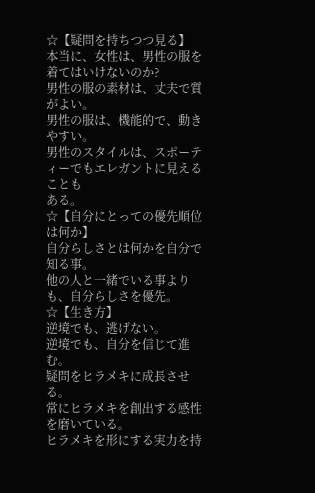☆【疑問を持ちつつ見る】
本当に、女性は、男性の服を着てはいけないのか?
男性の服の素材は、丈夫で質がよい。
男性の服は、機能的で、動きやすい。
男性のスタイルは、スポーティーでもエレガントに見えることも
ある。
☆【自分にとっての優先順位は何か】
自分らしさとは何かを自分で知る事。
他の人と一緒でいる事よりも、自分らしさを優先。
☆【生き方】
逆境でも、逃げない。
逆境でも、自分を信じて進む。
疑問をヒラメキに成長させる。
常にヒラメキを創出する感性を磨いている。
ヒラメキを形にする実力を持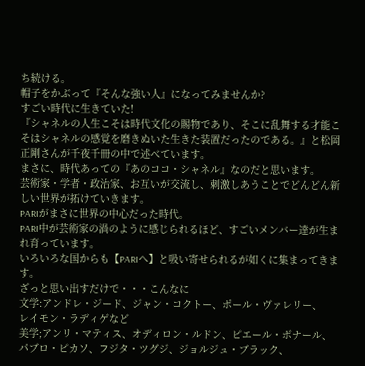ち続ける。
帽子をかぶって『そんな強い人』になってみませんか?
すごい時代に生きていた!
『シャネルの人生こそは時代文化の賜物であり、そこに乱舞する才能こそはシャネルの感覚を磨きぬいた生きた装置だったのである。』と松岡正剛さんが千夜千冊の中で述べています。
まさに、時代あっての『あのココ・シャネル』なのだと思います。
芸術家・学者・政治家、お互いが交流し、刺激しあうことでどんどん新しい世界が拓けていきます。
PARIがまさに世界の中心だった時代。
PARI中が芸術家の渦のように感じられるほど、すごいメンバー達が生まれ育っています。
いろいろな国からも【PARIへ】と吸い寄せられるが如くに集まってきます。
ざっと思い出すだけで・・・こんなに
文学:アンドレ・ジード、ジャン・コクトー、ポール・ヴァレリー、
レイモン・ラディゲなど
美学;アンリ・マティス、オディロン・ルドン、ピエール・ボナール、
パブロ・ピカソ、フジタ・ツグジ、ジョルジュ・ブラック、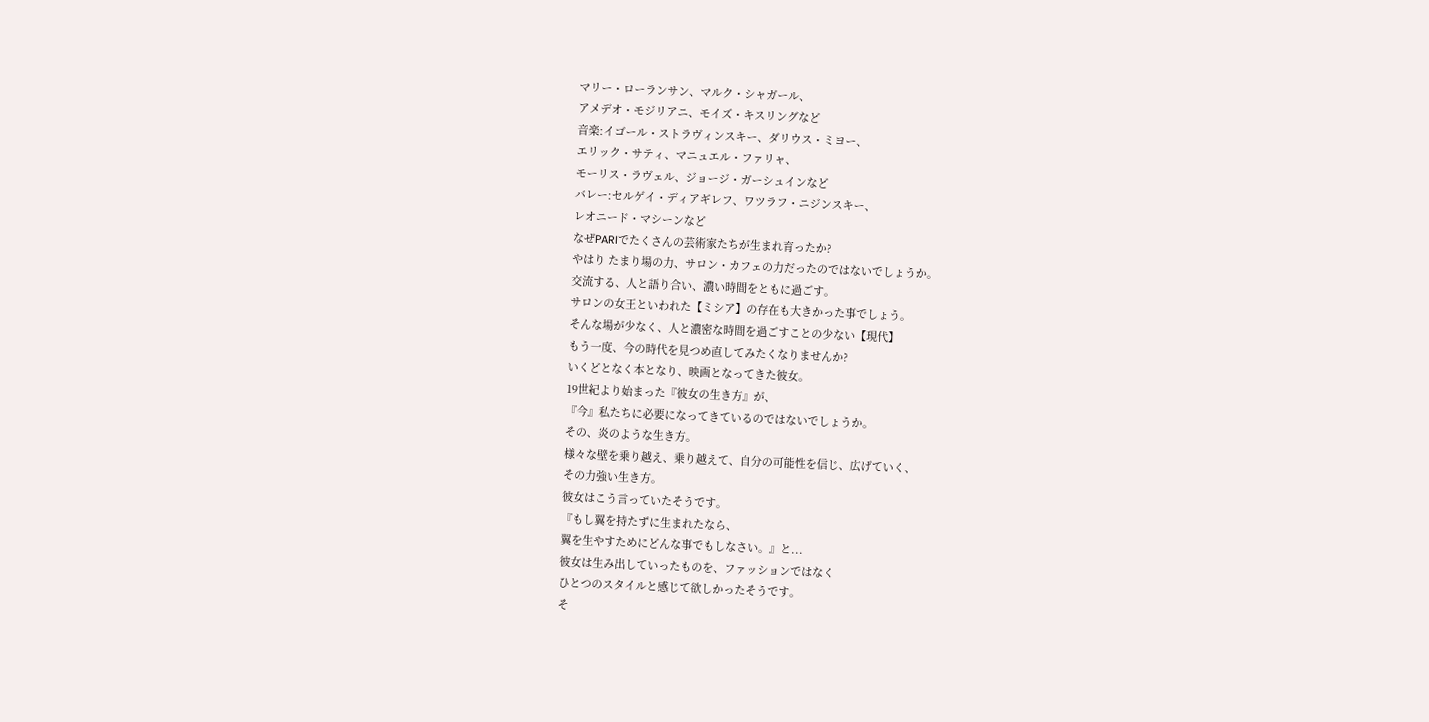マリー・ローランサン、マルク・シャガール、
アメデオ・モジリアニ、モイズ・キスリングなど
音楽:イゴール・ストラヴィンスキー、ダリウス・ミヨー、
エリック・サティ、マニュエル・ファリャ、
モーリス・ラヴェル、ジョージ・ガーシュインなど
バレー:セルゲイ・ディアギレフ、ワツラフ・ニジンスキー、
レオニード・マシーンなど
なぜPARIでたくさんの芸術家たちが生まれ育ったか?
やはり たまり場の力、サロン・カフェの力だったのではないでしょうか。
交流する、人と語り合い、濃い時間をともに過ごす。
サロンの女王といわれた【ミシア】の存在も大きかった事でしょう。
そんな場が少なく、人と濃密な時間を過ごすことの少ない【現代】
もう一度、今の時代を見つめ直してみたくなりませんか?
いくどとなく本となり、映画となってきた彼女。
19世紀より始まった『彼女の生き方』が、
『今』私たちに必要になってきているのではないでしょうか。
その、炎のような生き方。
様々な壁を乗り越え、乗り越えて、自分の可能性を信じ、広げていく、
その力強い生き方。
彼女はこう言っていたそうです。
『もし翼を持たずに生まれたなら、
翼を生やすためにどんな事でもしなさい。』と...
彼女は生み出していったものを、ファッションではなく
ひとつのスタイルと感じて欲しかったそうです。
そ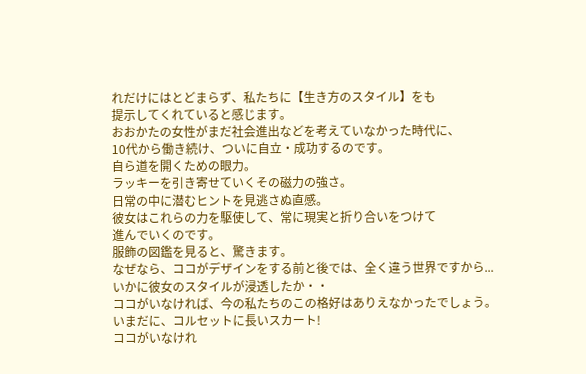れだけにはとどまらず、私たちに【生き方のスタイル】をも
提示してくれていると感じます。
おおかたの女性がまだ社会進出などを考えていなかった時代に、
10代から働き続け、ついに自立・成功するのです。
自ら道を開くための眼力。
ラッキーを引き寄せていくその磁力の強さ。
日常の中に潜むヒントを見逃さぬ直感。
彼女はこれらの力を駆使して、常に現実と折り合いをつけて
進んでいくのです。
服飾の図鑑を見ると、驚きます。
なぜなら、ココがデザインをする前と後では、全く違う世界ですから...
いかに彼女のスタイルが浸透したか・・
ココがいなければ、今の私たちのこの格好はありえなかったでしょう。
いまだに、コルセットに長いスカート!
ココがいなけれ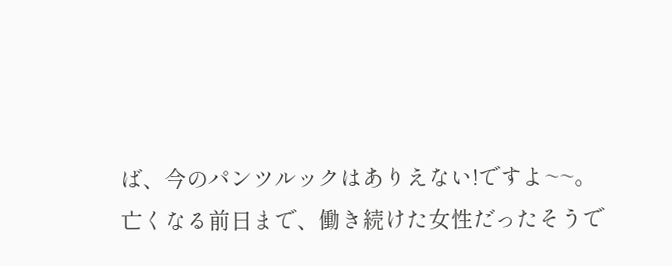ば、今のパンツルックはありえない!ですよ~~。
亡くなる前日まで、働き続けた女性だったそうで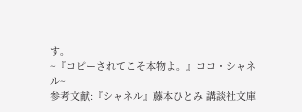す。
~『コピーされてこそ本物よ。』ココ・シャネル~
参考文献:『シャネル』藤本ひとみ 講談社文庫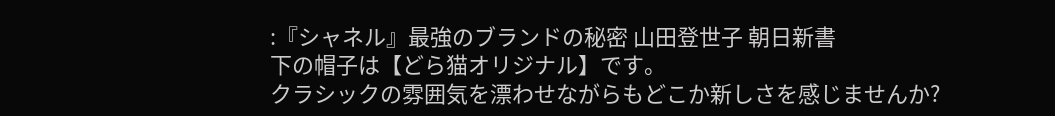:『シャネル』最強のブランドの秘密 山田登世子 朝日新書
下の帽子は【どら猫オリジナル】です。
クラシックの雰囲気を漂わせながらもどこか新しさを感じませんか?